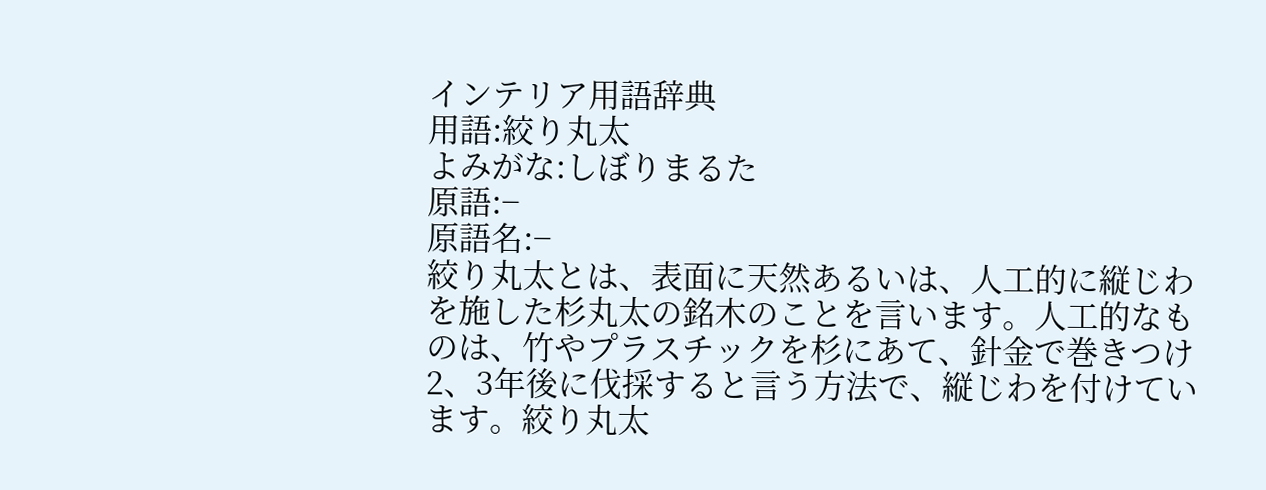インテリア用語辞典
用語:絞り丸太
よみがな:しぼりまるた
原語:−
原語名:−
絞り丸太とは、表面に天然あるいは、人工的に縦じわを施した杉丸太の銘木のことを言います。人工的なものは、竹やプラスチックを杉にあて、針金で巻きつけ2、3年後に伐採すると言う方法で、縦じわを付けています。絞り丸太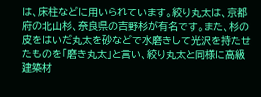は、床柱などに用いられています。絞り丸太は、京都府の北山杉、奈良県の吉野杉が有名です。また、杉の皮をはいだ丸太を砂などで水磨きして光沢を持たせたものを「磨き丸太」と言い、絞り丸太と同様に高級建築材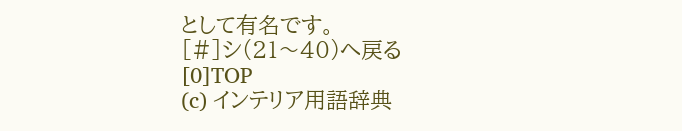として有名です。
[#]シ(21〜40)へ戻る
[0]TOP
(c) インテリア用語辞典